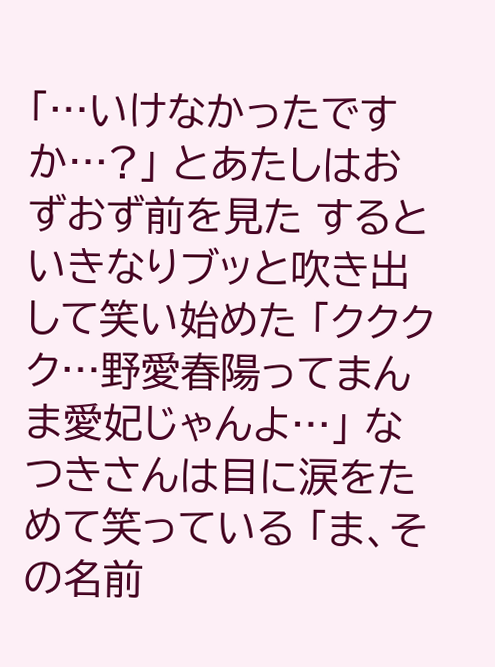「…いけなかったですか…?」 とあたしはおずおず前を見た するといきなりブッと吹き出して笑い始めた 「クククク…野愛春陽ってまんま愛妃じゃんよ…」 なつきさんは目に涙をためて笑っている 「ま、その名前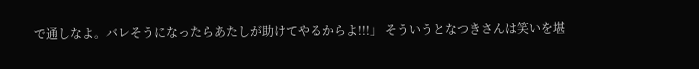で通しなよ。バレそうになったらあたしが助けてやるからよ!!!」 そういうとなつきさんは笑いを堪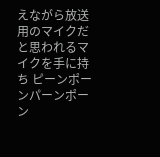えながら放送用のマイクだと思われるマイクを手に持ち ピーンポーンパーンポーン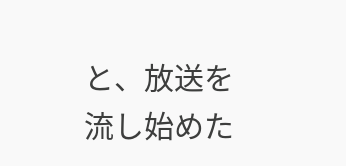と、放送を流し始めた